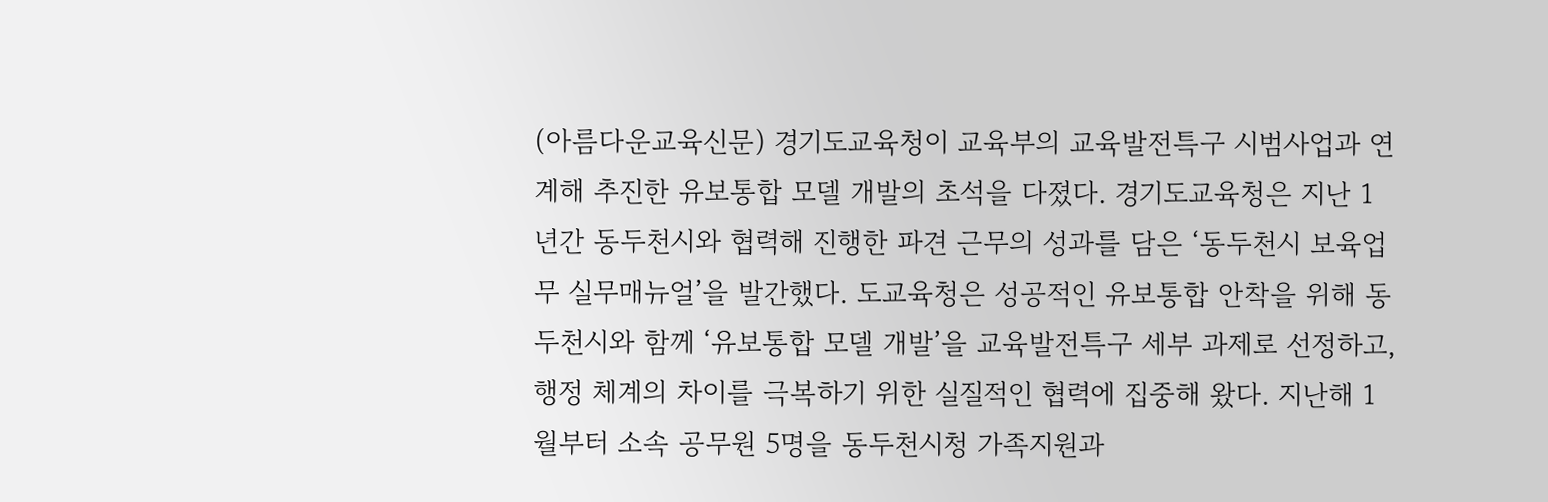(아름다운교육신문) 경기도교육청이 교육부의 교육발전특구 시범사업과 연계해 추진한 유보통합 모델 개발의 초석을 다졌다. 경기도교육청은 지난 1년간 동두천시와 협력해 진행한 파견 근무의 성과를 담은 ‘동두천시 보육업무 실무매뉴얼’을 발간했다. 도교육청은 성공적인 유보통합 안착을 위해 동두천시와 함께 ‘유보통합 모델 개발’을 교육발전특구 세부 과제로 선정하고, 행정 체계의 차이를 극복하기 위한 실질적인 협력에 집중해 왔다. 지난해 1월부터 소속 공무원 5명을 동두천시청 가족지원과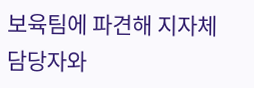보육팀에 파견해 지자체 담당자와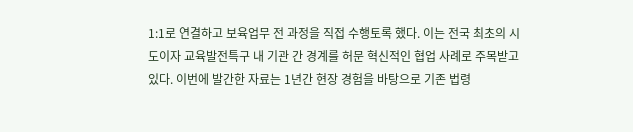1:1로 연결하고 보육업무 전 과정을 직접 수행토록 했다. 이는 전국 최초의 시도이자 교육발전특구 내 기관 간 경계를 허문 혁신적인 협업 사례로 주목받고 있다. 이번에 발간한 자료는 1년간 현장 경험을 바탕으로 기존 법령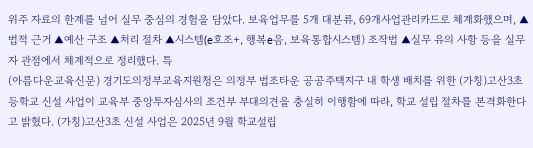위주 자료의 한계를 넘어 실무 중심의 경험을 담았다. 보육업무를 5개 대분류, 69개사업관리카드로 체계화했으며, ▲법적 근거 ▲예산 구조 ▲처리 절차 ▲시스템(e호조+, 행복e음, 보육통합시스템) 조작법 ▲실무 유의 사항 등을 실무자 관점에서 체계적으로 정리했다. 특
(아름다운교육신문) 경기도의정부교육지원청은 의정부 법조타운 공공주택지구 내 학생 배치를 위한 (가칭)고산3초등학교 신설 사업이 교육부 중앙투자심사의 조건부 부대의견을 충실히 이행함에 따라, 학교 설립 절차를 본격화한다고 밝혔다. (가칭)고산3초 신설 사업은 2025년 9월 학교설립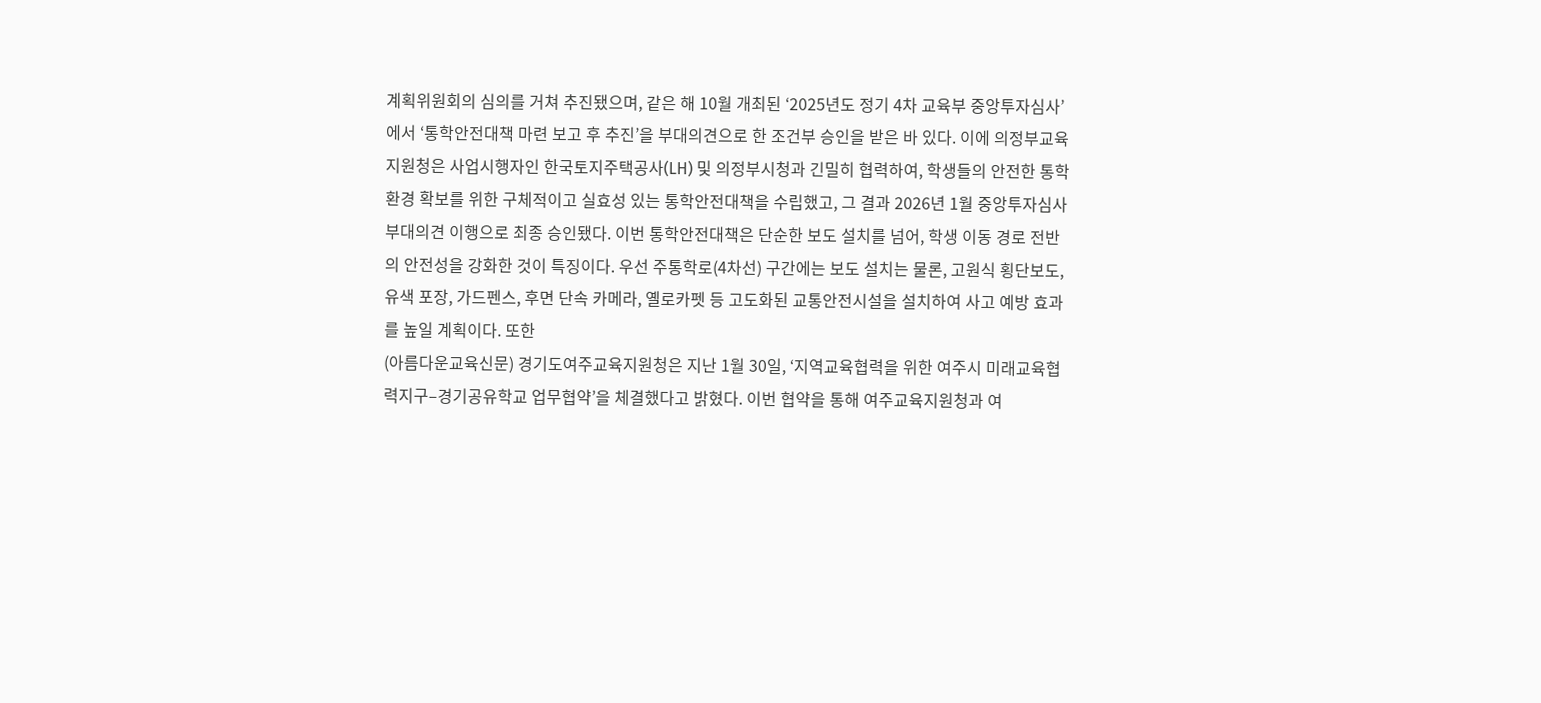계획위원회의 심의를 거쳐 추진됐으며, 같은 해 10월 개최된 ‘2025년도 정기 4차 교육부 중앙투자심사’에서 ‘통학안전대책 마련 보고 후 추진’을 부대의견으로 한 조건부 승인을 받은 바 있다. 이에 의정부교육지원청은 사업시행자인 한국토지주택공사(LH) 및 의정부시청과 긴밀히 협력하여, 학생들의 안전한 통학 환경 확보를 위한 구체적이고 실효성 있는 통학안전대책을 수립했고, 그 결과 2026년 1월 중앙투자심사 부대의견 이행으로 최종 승인됐다. 이번 통학안전대책은 단순한 보도 설치를 넘어, 학생 이동 경로 전반의 안전성을 강화한 것이 특징이다. 우선 주통학로(4차선) 구간에는 보도 설치는 물론, 고원식 횡단보도, 유색 포장, 가드펜스, 후면 단속 카메라, 옐로카펫 등 고도화된 교통안전시설을 설치하여 사고 예방 효과를 높일 계획이다. 또한
(아름다운교육신문) 경기도여주교육지원청은 지난 1월 30일, ‘지역교육협력을 위한 여주시 미래교육협력지구–경기공유학교 업무협약’을 체결했다고 밝혔다. 이번 협약을 통해 여주교육지원청과 여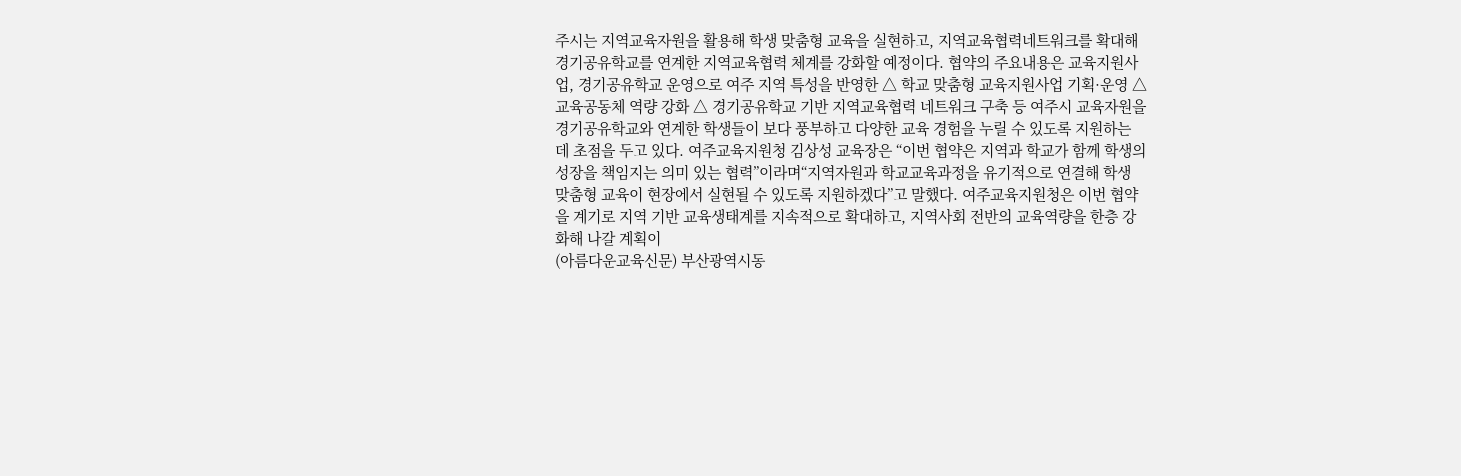주시는 지역교육자원을 활용해 학생 맞춤형 교육을 실현하고, 지역교육협력네트워크를 확대해 경기공유학교를 연계한 지역교육협력 체계를 강화할 예정이다. 협약의 주요내용은 교육지원사업, 경기공유학교 운영으로 여주 지역 특성을 반영한 △ 학교 맞춤형 교육지원사업 기획·운영 △ 교육공동체 역량 강화 △ 경기공유학교 기반 지역교육협력 네트워크 구축 등 여주시 교육자원을 경기공유학교와 연계한 학생들이 보다 풍부하고 다양한 교육 경험을 누릴 수 있도록 지원하는 데 초점을 두고 있다. 여주교육지원청 김상성 교육장은 “이번 협약은 지역과 학교가 함께 학생의 성장을 책임지는 의미 있는 협력”이라며“지역자원과 학교교육과정을 유기적으로 연결해 학생 맞춤형 교육이 현장에서 실현될 수 있도록 지원하겠다”고 말했다. 여주교육지원청은 이번 협약을 계기로 지역 기반 교육생태계를 지속적으로 확대하고, 지역사회 전반의 교육역량을 한층 강화해 나갈 계획이
(아름다운교육신문) 부산광역시동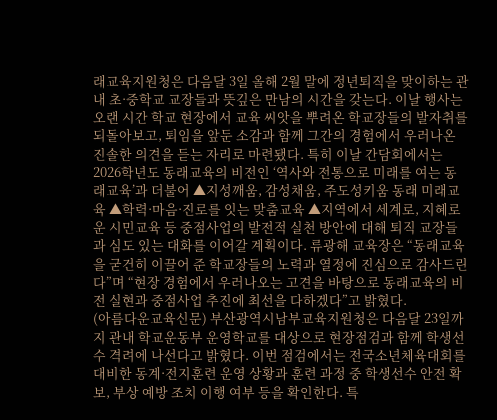래교육지원청은 다음달 3일 올해 2월 말에 정년퇴직을 맞이하는 관내 초·중학교 교장들과 뜻깊은 만남의 시간을 갖는다. 이날 행사는 오랜 시간 학교 현장에서 교육 씨앗을 뿌려온 학교장들의 발자취를 되돌아보고, 퇴임을 앞둔 소감과 함께 그간의 경험에서 우러나온 진솔한 의견을 듣는 자리로 마련됐다. 특히 이날 간담회에서는 2026학년도 동래교육의 비전인 ‘역사와 전통으로 미래를 여는 동래교육’과 더불어 ▲지성깨움, 감성채움, 주도성키움 동래 미래교육 ▲학력·마음·진로를 잇는 맞춤교육 ▲지역에서 세계로, 지혜로운 시민교육 등 중점사업의 발전적 실천 방안에 대해 퇴직 교장들과 심도 있는 대화를 이어갈 계획이다. 류광해 교육장은 “동래교육을 굳건히 이끌어 준 학교장들의 노력과 열정에 진심으로 감사드린다”며 “현장 경험에서 우러나오는 고견을 바탕으로 동래교육의 비전 실현과 중점사업 추진에 최선을 다하겠다”고 밝혔다.
(아름다운교육신문) 부산광역시남부교육지원청은 다음달 23일까지 관내 학교운동부 운영학교를 대상으로 현장점검과 함께 학생선수 격려에 나선다고 밝혔다. 이번 점검에서는 전국소년체육대회를 대비한 동계·전지훈련 운영 상황과 훈련 과정 중 학생선수 안전 확보, 부상 예방 조치 이행 여부 등을 확인한다. 특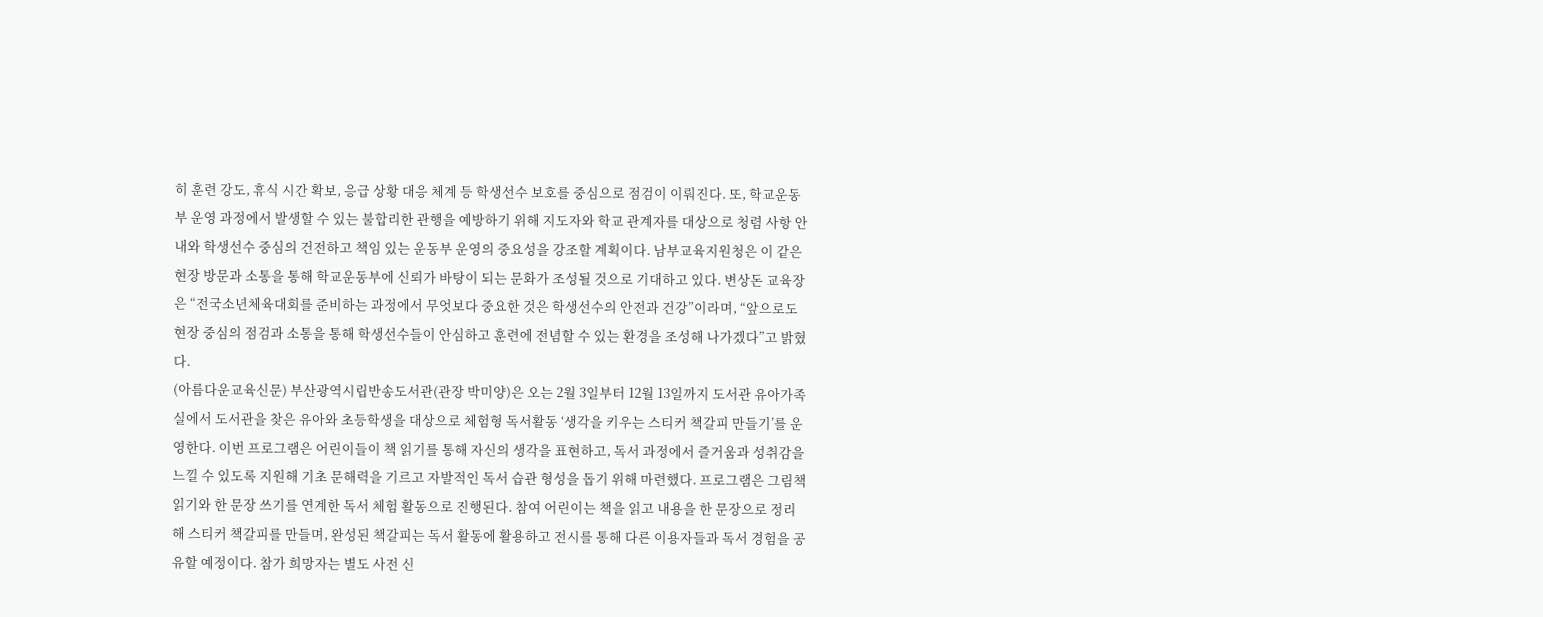히 훈련 강도, 휴식 시간 확보, 응급 상황 대응 체계 등 학생선수 보호를 중심으로 점검이 이뤄진다. 또, 학교운동부 운영 과정에서 발생할 수 있는 불합리한 관행을 예방하기 위해 지도자와 학교 관계자를 대상으로 청렴 사항 안내와 학생선수 중심의 건전하고 책임 있는 운동부 운영의 중요성을 강조할 계획이다. 남부교육지원청은 이 같은 현장 방문과 소통을 통해 학교운동부에 신뢰가 바탕이 되는 문화가 조성될 것으로 기대하고 있다. 변상돈 교육장은 “전국소년체육대회를 준비하는 과정에서 무엇보다 중요한 것은 학생선수의 안전과 건강”이라며, “앞으로도 현장 중심의 점검과 소통을 통해 학생선수들이 안심하고 훈련에 전념할 수 있는 환경을 조성해 나가겠다”고 밝혔다.
(아름다운교육신문) 부산광역시립반송도서관(관장 박미양)은 오는 2월 3일부터 12월 13일까지 도서관 유아가족실에서 도서관을 찾은 유아와 초등학생을 대상으로 체험형 독서활동 ‘생각을 키우는 스티커 책갈피 만들기’를 운영한다. 이번 프로그램은 어린이들이 책 읽기를 통해 자신의 생각을 표현하고, 독서 과정에서 즐거움과 성취감을 느낄 수 있도록 지원해 기초 문해력을 기르고 자발적인 독서 습관 형성을 돕기 위해 마련했다. 프로그램은 그림책 읽기와 한 문장 쓰기를 연계한 독서 체험 활동으로 진행된다. 참여 어린이는 책을 읽고 내용을 한 문장으로 정리해 스티커 책갈피를 만들며, 완성된 책갈피는 독서 활동에 활용하고 전시를 통해 다른 이용자들과 독서 경험을 공유할 예정이다. 참가 희망자는 별도 사전 신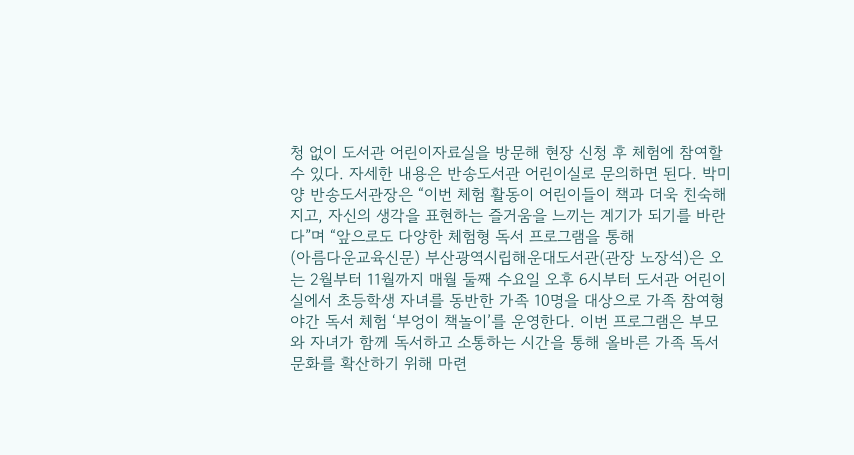청 없이 도서관 어린이자료실을 방문해 현장 신청 후 체험에 참여할 수 있다. 자세한 내용은 반송도서관 어린이실로 문의하면 된다. 박미양 반송도서관장은 “이번 체험 활동이 어린이들이 책과 더욱 친숙해지고, 자신의 생각을 표현하는 즐거움을 느끼는 계기가 되기를 바란다”며 “앞으로도 다양한 체험형 독서 프로그램을 통해
(아름다운교육신문) 부산광역시립해운대도서관(관장 노장석)은 오는 2월부터 11월까지 매월 둘째 수요일 오후 6시부터 도서관 어린이실에서 초등학생 자녀를 동반한 가족 10명을 대상으로 가족 참여형 야간 독서 체험 ‘부엉이 책놀이’를 운영한다. 이번 프로그램은 부모와 자녀가 함께 독서하고 소통하는 시간을 통해 올바른 가족 독서문화를 확산하기 위해 마련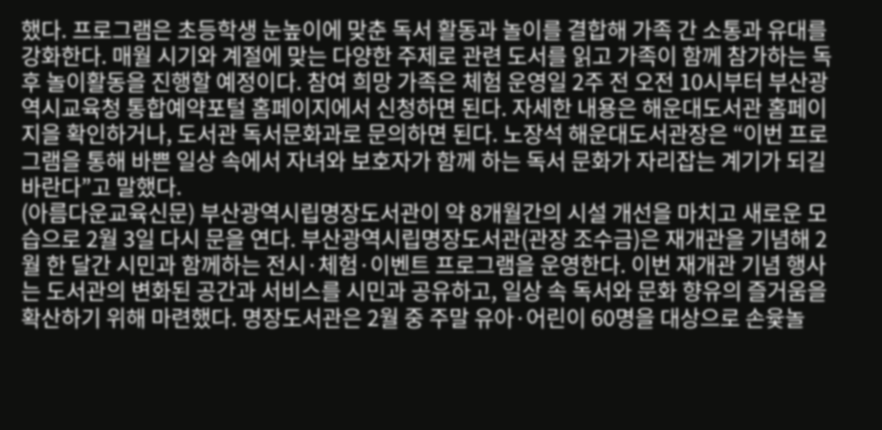했다. 프로그램은 초등학생 눈높이에 맞춘 독서 활동과 놀이를 결합해 가족 간 소통과 유대를 강화한다. 매월 시기와 계절에 맞는 다양한 주제로 관련 도서를 읽고 가족이 함께 참가하는 독후 놀이활동을 진행할 예정이다. 참여 희망 가족은 체험 운영일 2주 전 오전 10시부터 부산광역시교육청 통합예약포털 홈페이지에서 신청하면 된다. 자세한 내용은 해운대도서관 홈페이지을 확인하거나, 도서관 독서문화과로 문의하면 된다. 노장석 해운대도서관장은 “이번 프로그램을 통해 바쁜 일상 속에서 자녀와 보호자가 함께 하는 독서 문화가 자리잡는 계기가 되길 바란다”고 말했다.
(아름다운교육신문) 부산광역시립명장도서관이 약 8개월간의 시설 개선을 마치고 새로운 모습으로 2월 3일 다시 문을 연다. 부산광역시립명장도서관(관장 조수금)은 재개관을 기념해 2월 한 달간 시민과 함께하는 전시·체험·이벤트 프로그램을 운영한다. 이번 재개관 기념 행사는 도서관의 변화된 공간과 서비스를 시민과 공유하고, 일상 속 독서와 문화 향유의 즐거움을 확산하기 위해 마련했다. 명장도서관은 2월 중 주말 유아·어린이 60명을 대상으로 손윷놀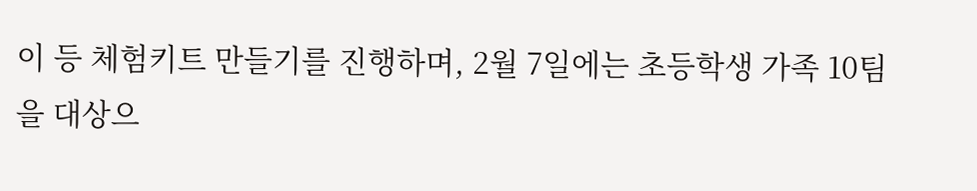이 등 체험키트 만들기를 진행하며, 2월 7일에는 초등학생 가족 10팀을 대상으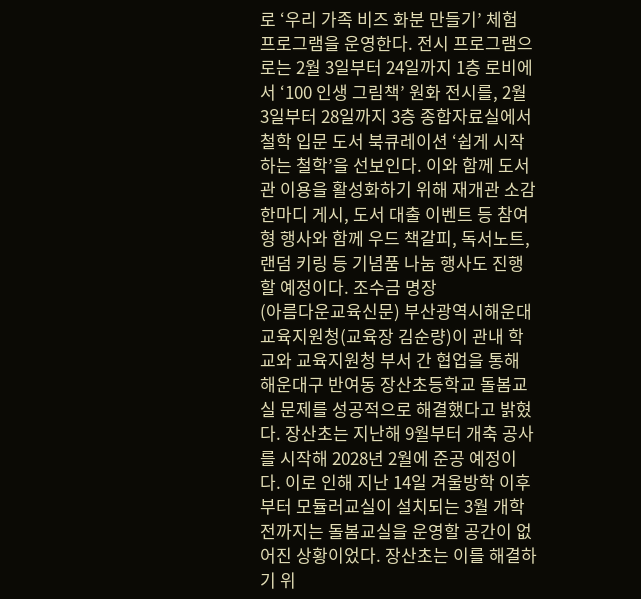로 ‘우리 가족 비즈 화분 만들기’ 체험 프로그램을 운영한다. 전시 프로그램으로는 2월 3일부터 24일까지 1층 로비에서 ‘100 인생 그림책’ 원화 전시를, 2월 3일부터 28일까지 3층 종합자료실에서 철학 입문 도서 북큐레이션 ‘쉽게 시작하는 철학’을 선보인다. 이와 함께 도서관 이용을 활성화하기 위해 재개관 소감 한마디 게시, 도서 대출 이벤트 등 참여형 행사와 함께 우드 책갈피, 독서노트, 랜덤 키링 등 기념품 나눔 행사도 진행할 예정이다. 조수금 명장
(아름다운교육신문) 부산광역시해운대교육지원청(교육장 김순량)이 관내 학교와 교육지원청 부서 간 협업을 통해 해운대구 반여동 장산초등학교 돌봄교실 문제를 성공적으로 해결했다고 밝혔다. 장산초는 지난해 9월부터 개축 공사를 시작해 2028년 2월에 준공 예정이다. 이로 인해 지난 14일 겨울방학 이후부터 모듈러교실이 설치되는 3월 개학 전까지는 돌봄교실을 운영할 공간이 없어진 상황이었다. 장산초는 이를 해결하기 위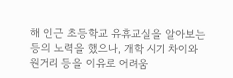해 인근 초등학교 유휴교실을 알아보는 등의 노력을 했으나, 개학 시기 차이와 원거리 등을 이유로 어려움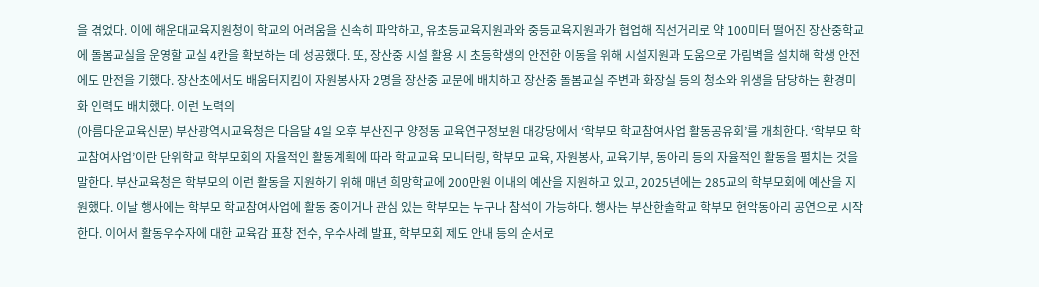을 겪었다. 이에 해운대교육지원청이 학교의 어려움을 신속히 파악하고, 유초등교육지원과와 중등교육지원과가 협업해 직선거리로 약 100미터 떨어진 장산중학교에 돌봄교실을 운영할 교실 4칸을 확보하는 데 성공했다. 또, 장산중 시설 활용 시 초등학생의 안전한 이동을 위해 시설지원과 도움으로 가림벽을 설치해 학생 안전에도 만전을 기했다. 장산초에서도 배움터지킴이 자원봉사자 2명을 장산중 교문에 배치하고 장산중 돌봄교실 주변과 화장실 등의 청소와 위생을 담당하는 환경미화 인력도 배치했다. 이런 노력의
(아름다운교육신문) 부산광역시교육청은 다음달 4일 오후 부산진구 양정동 교육연구정보원 대강당에서 ‘학부모 학교참여사업 활동공유회’를 개최한다. ‘학부모 학교참여사업’이란 단위학교 학부모회의 자율적인 활동계획에 따라 학교교육 모니터링, 학부모 교육, 자원봉사, 교육기부, 동아리 등의 자율적인 활동을 펼치는 것을 말한다. 부산교육청은 학부모의 이런 활동을 지원하기 위해 매년 희망학교에 200만원 이내의 예산을 지원하고 있고, 2025년에는 285교의 학부모회에 예산을 지원했다. 이날 행사에는 학부모 학교참여사업에 활동 중이거나 관심 있는 학부모는 누구나 참석이 가능하다. 행사는 부산한솔학교 학부모 현악동아리 공연으로 시작한다. 이어서 활동우수자에 대한 교육감 표창 전수, 우수사례 발표, 학부모회 제도 안내 등의 순서로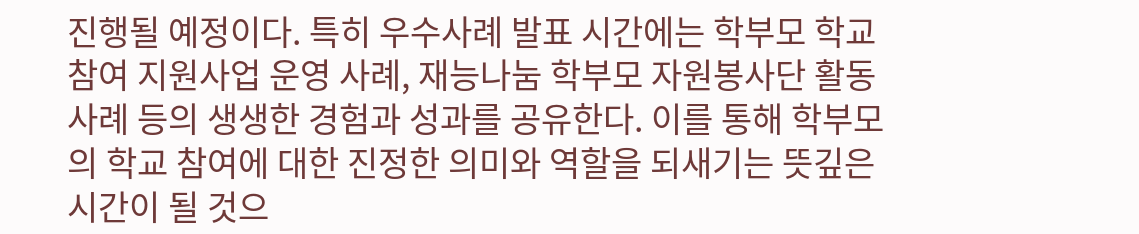진행될 예정이다. 특히 우수사례 발표 시간에는 학부모 학교참여 지원사업 운영 사례, 재능나눔 학부모 자원봉사단 활동 사례 등의 생생한 경험과 성과를 공유한다. 이를 통해 학부모의 학교 참여에 대한 진정한 의미와 역할을 되새기는 뜻깊은 시간이 될 것으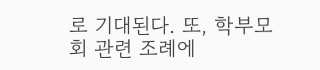로 기대된다. 또, 학부모회 관련 조례에